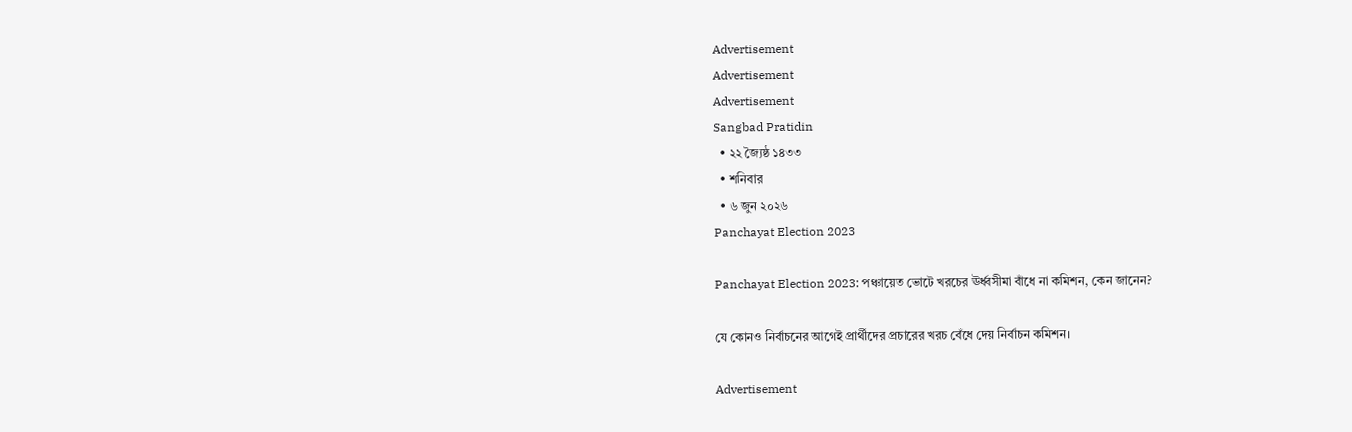Advertisement
Advertisement
Advertisement
Sangbad Pratidin
  • ২২ জ্যৈষ্ঠ ১৪৩৩
  • শনিবার
  • ৬ জুন ২০২৬
Panchayat Election 2023

Panchayat Election 2023: পঞ্চায়েত ভোটে খরচের ঊর্ধ্বসীমা বাঁধে না কমিশন, কেন জানেন?

যে কোনও নির্বাচনের আগেই প্রার্থীদের প্রচারের খরচ বেঁধে দেয় নির্বাচন কমিশন।

Advertisement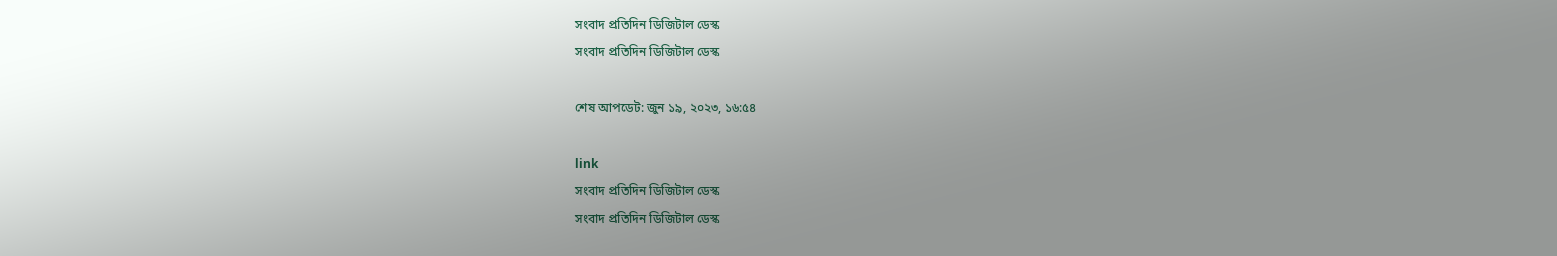সংবাদ প্রতিদিন ডিজিটাল ডেস্ক
সংবাদ প্রতিদিন ডিজিটাল ডেস্ক

শেষ আপডেট: জুন ১৯, ২০২৩, ১৬:৫৪

link
সংবাদ প্রতিদিন ডিজিটাল ডেস্ক
সংবাদ প্রতিদিন ডিজিটাল ডেস্ক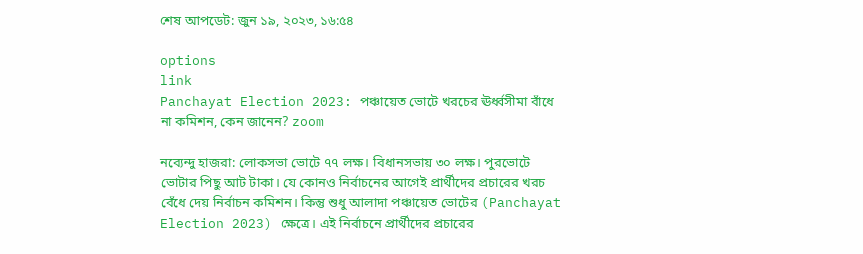শেষ আপডেট: জুন ১৯, ২০২৩, ১৬:৫৪

options
link
Panchayat Election 2023: পঞ্চায়েত ভোটে খরচের ঊর্ধ্বসীমা বাঁধে না কমিশন, কেন জানেন? zoom

নব্যেন্দু হাজরা: লোকসভা ভোটে ৭৭ লক্ষ। বিধানসভায় ৩০ লক্ষ। পুরভোটে ভোটার পিছু আট টাকা। যে কোনও নির্বাচনের আগেই প্রার্থীদের প্রচারের খরচ বেঁধে দেয় নির্বাচন কমিশন। কিন্তু শুধু আলাদা পঞ্চায়েত ভোটের (Panchayat Election 2023) ক্ষেত্রে। এই নির্বাচনে প্রার্থীদের প্রচারের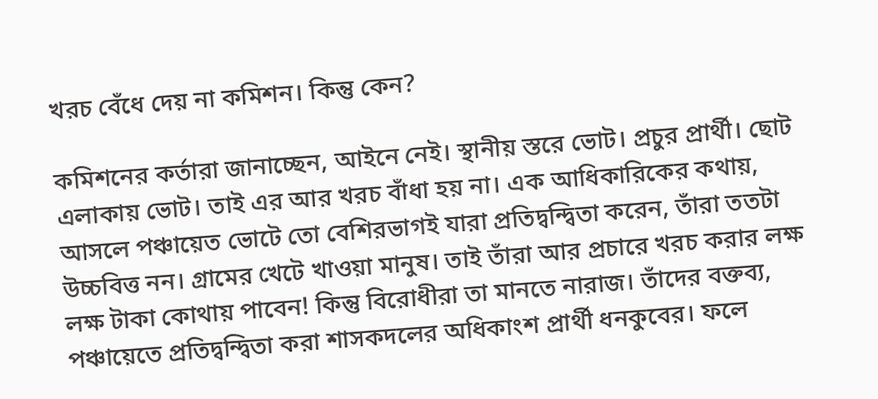খরচ বেঁধে দেয় না কমিশন। কিন্তু কেন?

কমিশনের কর্তারা জানাচ্ছেন, আইনে নেই। স্থানীয় স্তরে ভোট। প্রচুর প্রার্থী। ছোট এলাকায় ভোট। তাই এর আর খরচ বাঁধা হয় না। এক আধিকারিকের কথায়, আসলে পঞ্চায়েত ভোটে তো বেশিরভাগই যারা প্রতিদ্বন্দ্বিতা করেন, তাঁরা ততটা উচ্চবিত্ত নন। গ্রামের খেটে খাওয়া মানুষ। তাই তাঁরা আর প্রচারে খরচ করার লক্ষ লক্ষ টাকা কোথায় পাবেন! কিন্তু বিরোধীরা তা মানতে নারাজ। তাঁদের বক্তব‌্য, পঞ্চায়েতে প্রতিদ্বন্দ্বিতা করা শাসকদলের অধিকাংশ প্রার্থী ধনকুবের। ফলে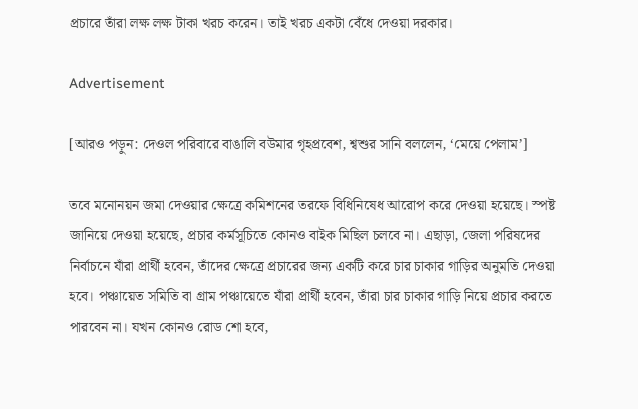প্রচারে তাঁরা লক্ষ লক্ষ টাকা খরচ করেন। তাই খরচ একটা বেঁধে দেওয়া দরকার।

Advertisement

[আরও পড়ুন: দেওল পরিবারে বাঙালি বউমার গৃহপ্রবেশ, শ্বশুর সানি বললেন, ‘মেয়ে পেলাম’]

তবে মনোনয়ন জমা দেওয়ার ক্ষেত্রে কমিশনের তরফে বিধিনিষেধ আরোপ করে দেওয়া হয়েছে। স্পষ্ট জানিয়ে দেওয়া হয়েছে, প্রচার কর্মসূচিতে কোনও বাইক মিছিল চলবে না। এছাড়া, জেলা পরিষদের নির্বাচনে যাঁরা প্রার্থী হবেন, তাঁদের ক্ষেত্রে প্রচারের জন্য একটি করে চার চাকার গাড়ির অনুমতি দেওয়া হবে। পঞ্চায়েত সমিতি বা গ্রাম পঞ্চায়েতে যাঁরা প্রার্থী হবেন, তাঁরা চার চাকার গাড়ি নিয়ে প্রচার করতে পারবেন না। যখন কোনও রোড শো হবে,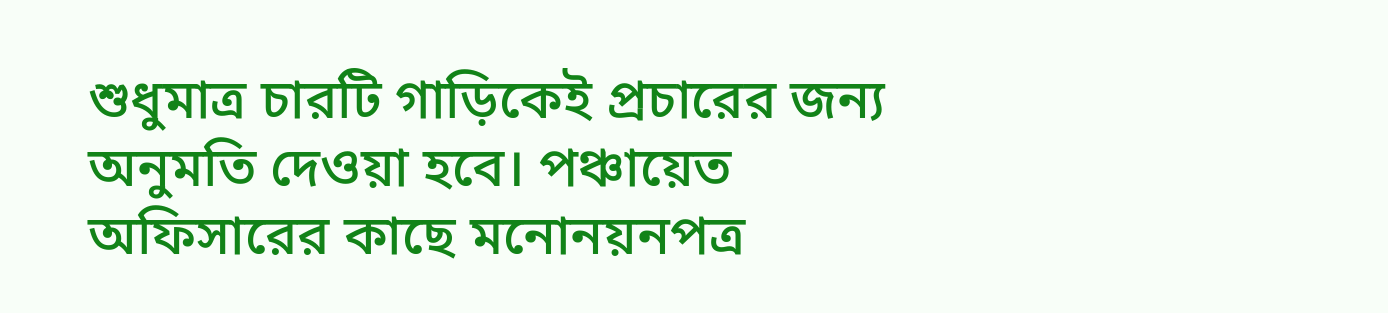শুধুমাত্র চারটি গাড়িকেই প্রচারের জন্য অনুমতি দেওয়া হবে। পঞ্চায়েত অফিসারের কাছে মনোনয়নপত্র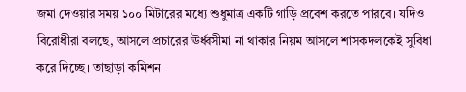জমা দেওয়ার সময় ১০০ মিটারের মধ্যে শুধুমাত্র একটি গাড়ি প্রবেশ করতে পারবে। যদিও বিরোধীরা বলছে, আসলে প্রচারের ঊর্ধ্বসীমা না থাকার নিয়ম আসলে শাসকদলকেই সুবিধা করে দিচ্ছে। তাছাড়া কমিশন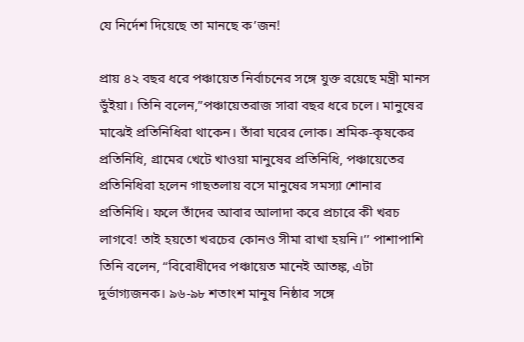যে নির্দেশ দিয়েছে তা মানছে ক’জন!

প্রায় ৪২ বছর ধরে পঞ্চায়েত নির্বাচনের সঙ্গে যুক্ত রয়েছে মন্ত্রী মানস ভুঁইয়া। তিনি বলেন,”পঞ্চায়েতরাজ সারা বছর ধরে চলে। মানুষের মাঝেই প্রতিনিধিরা থাকেন। তাঁরা ঘরের লোক। শ্রমিক-কৃষকের প্রতিনিধি, গ্রামের খেটে খাওয়া মানুষের প্রতিনিধি, পঞ্চায়েতের প্রতিনিধিরা হলেন গাছতলায় বসে মানুষের সমস‌্যা শোনার প্রতিনিধি। ফলে তাঁদের আবার আলাদা করে প্রচারে কী খরচ লাগবে! তাই হয়তো খরচের কোনও সীমা রাখা হয়নি।’’ পাশাপাশি তিনি বলেন, “বিরোধীদের পঞ্চায়েত মানেই আতঙ্ক, এটা দুর্ভাগ‌্যজনক। ৯৬-৯৮ শতাংশ মানুষ নিষ্ঠার সঙ্গে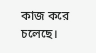কাজ করে চলেছে।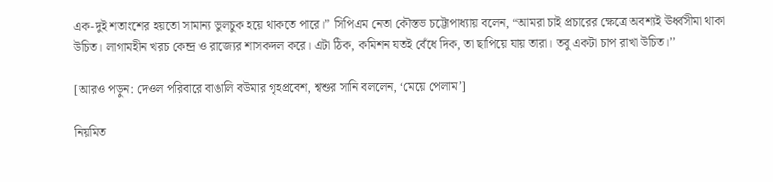এক-দুই শতাংশের হয়তো সামান‌্য ভুলচুক হয়ে থাকতে পারে।” সিপিএম নেতা কৌস্তভ চট্টোপাধ‌্যায় বলেন, “আমরা চাই প্রচারের ক্ষেত্রে অবশ‌্যই ঊর্ধ্বসীমা থাকা উচিত। লাগামহীন খরচ কেন্দ্র ও রাজ্যের শাসকদল করে। এটা ঠিক, কমিশন যতই বেঁধে দিক, তা ছাপিয়ে যায় তারা। তবু একটা চাপ রাখা উচিত।’’

[আরও পড়ুন: দেওল পরিবারে বাঙালি বউমার গৃহপ্রবেশ, শ্বশুর সানি বললেন, ‘মেয়ে পেলাম’]

নিয়মিত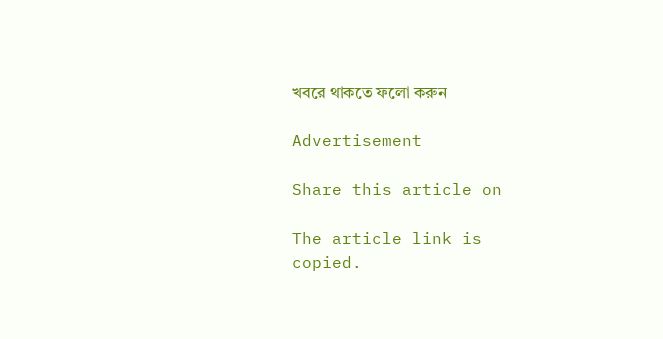খবরে থাকতে ফলো করুন

Advertisement

Share this article on

The article link is copied.